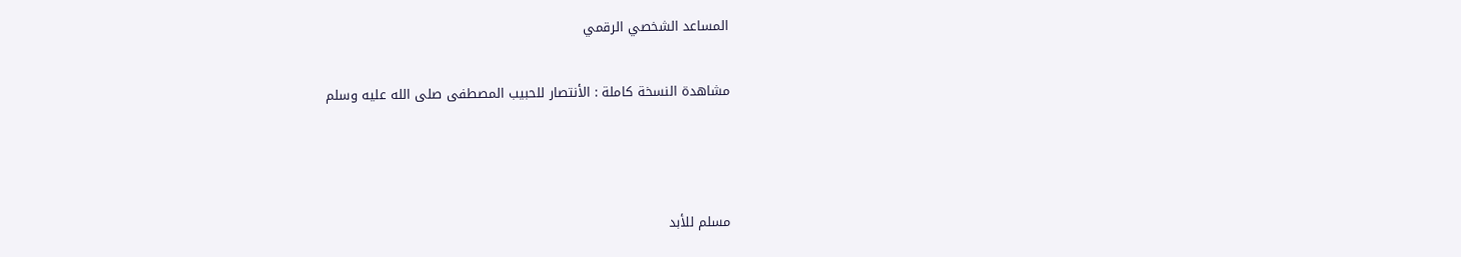المساعد الشخصي الرقمي

مشاهدة النسخة كاملة : الأنتصار للحبيب المصطفى صلى الله عليه وسلم



مسلم للأبد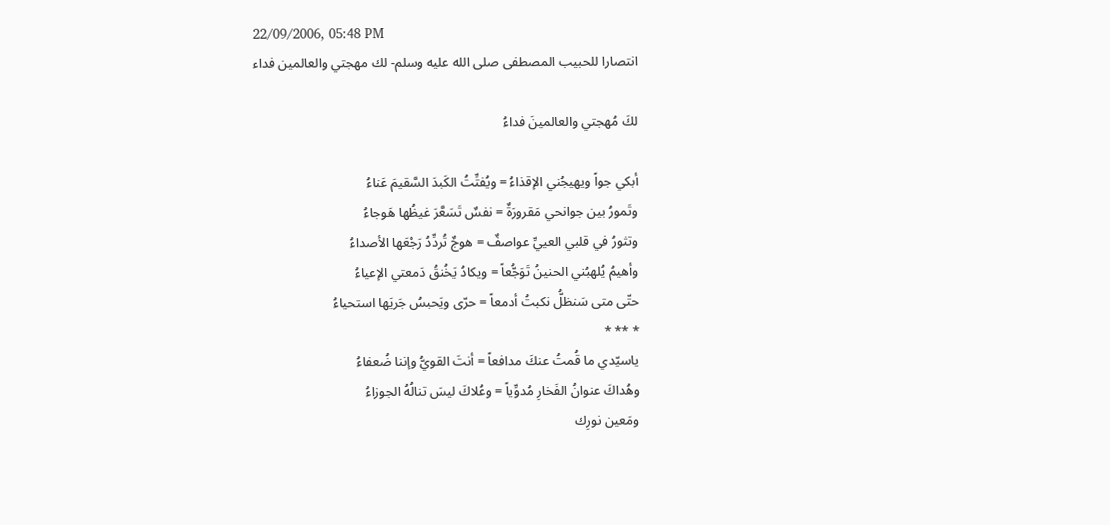22/09/2006, 05:48 PM
انتصارا للحبيب المصطفى صلى الله عليه وسلم- لك مهجتي والعالمين فداء

لكَ مُهجتي والعالمينَ فداءُ

أبكي جواً ويهيجُني الإقذاءُ = ويُفتِّتُ الكَبدَ السَّقيمَ عَناءُ
وتَمورُ بين جوانحي مَقرورَةٌ = نفسٌ تَسَعَّرَ غيظُها هَوجاءُ
وتثورُ في قلبي العييِّ عواصفٌ = هوجٌ تُردِّدُ رَجْعَها الأصداءُ
وأهيمُ يُلهبُني الحنينُ تَوَجُّعاً = ويكادُ يَخُنقُ دَمعتي الإعياءُ
حتّى متى سَنظلُّ نكبتُ أدمعاً = حرّى ويَحبسُ جَريَها استحياءُ
* ** *
ياسيّدي ما قُمتُ عنكَ مدافعاً = أنتَ القويُّ وإننا ضُعفاءُ
وهُداكَ عنوانُ الفَخارِ مُدوِّياً = وعُلاكَ ليسَ تنالُهُ الجوزاءُ
ومَعين نورِك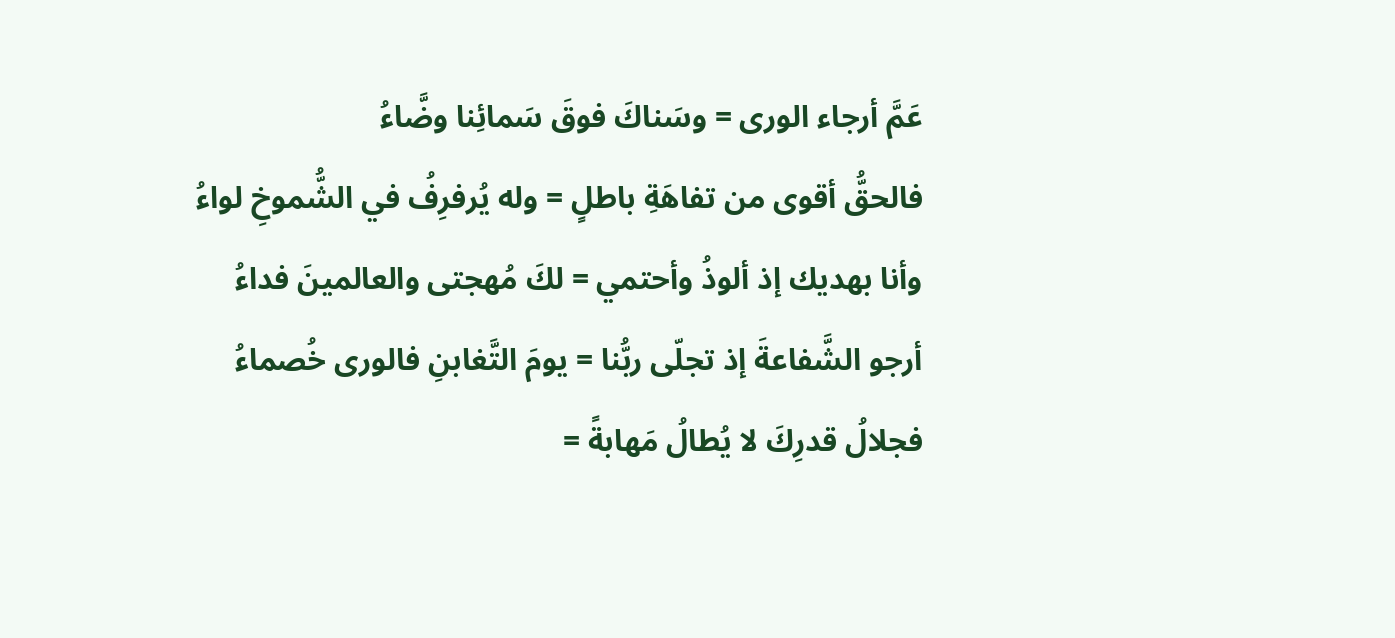عَمَّ أرجاء الورى = وسَناكَ فوقَ سَمائِنا وضَّاءُ
فالحقُّ أقوى من تفاهَةِ باطلٍ = وله يُرفرِفُ في الشُّموخِ لواءُ
وأنا بهديك إذ ألوذُ وأحتمي = لكَ مُهجتى والعالمينَ فداءُ
أرجو الشَّفاعةَ إذ تجلّى ربُّنا = يومَ التَّغابنِ فالورى خُصماءُ
فجلالُ قدرِكَ لا يُطالُ مَهابةً =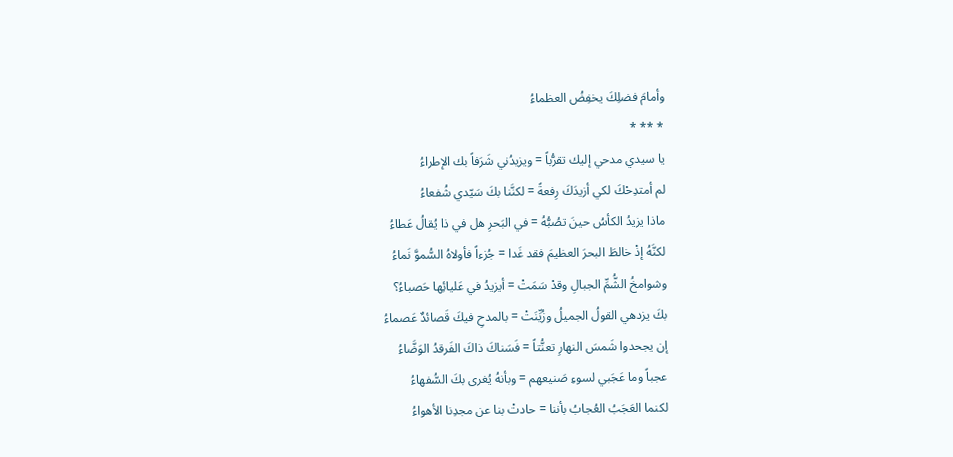وأمامَ فضلِكَ يخفِضُ العظماءُ
* ** *
يا سيدي مدحي إليك تقرُّباً = ويزيدُني شَرَفاً بك الإطراءُ
لم أمتدِحْكَ لكي أزيدَكَ رِفعةً = لكنَّنا بكَ سَيّدي شُفعاءُ
ماذا يزيدُ الكأسُ حينَ تصُبُّهُ = في البَحرِ هل في ذا يُقالُ عَطاءُ
لكنَّهُ إذْ خالطَ البحرَ العظيمَ فقد غَدا = جُزءاً فأولاهُ السُّموَّ نَماءُ
وشوامخُ الشُّمِّ الجبالِ وقدْ سَمَتْ = أيزيدُ في عَليائِها حَصباءُ؟
بكَ يزدهي القولُ الجميلُ وزُيِّنَتْ = بالمدحِ فيكَ قَصائدٌ عَصماءُ
إن يجحدوا شَمسَ النهارِ تعنُّتاً = فَسَناكَ ذاكَ الفَرقدُ الوَضَّاءُ
عجباً وما عَجَبي لسوءِ صَنيعهم = وبأنهُ يُغرى بكَ السُّفهاءُ
لكنما العَجَبُ العُجابُ بأننا = حادتْ بنا عن مجدِنا الأهواءُ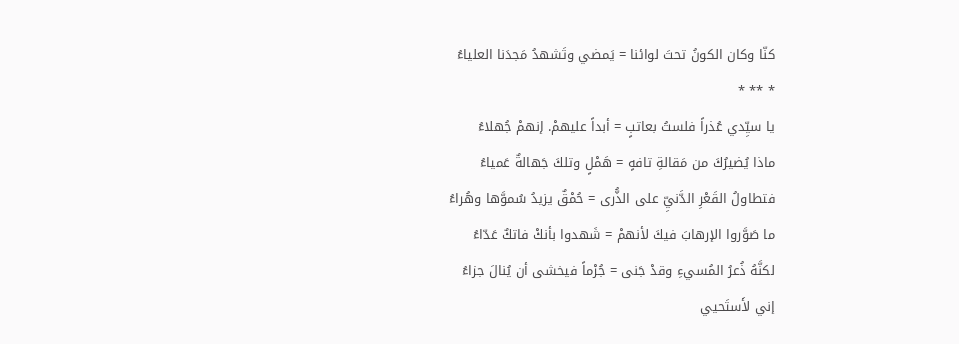كنّا وكان الكونُ تحتَ لوائنا = يَمضي وتَشهدُ مَجدَنا العلياءُ
* ** *
يا سيِّدي عُذراً فلستُ بعاتبٍ = أبداً عليهمْ. إنهمْ جُهلاءُ
ماذا يُضيرُكَ من مَقالةِ تافهٍ = هَمْلٍ وتلكَ جَهالةٌ عَمياءُ
فتطاولُ القَعْرِ الدَّنيِّ على الذُّرى = حُمْقٌ يزيدُ سُموَّها وهُراءُ
ما صَوَّروا الإرهابَ فيكَ لأنهمْ = شَهدوا بأنكْ فاتكٌ عَدّاءُ
لكنَّهُ ذُعرُ المُسيءِ وقدْ جَنى = جُرْماً فيخشى أن يُنالَ جزاءُ
إني لأَستَحيي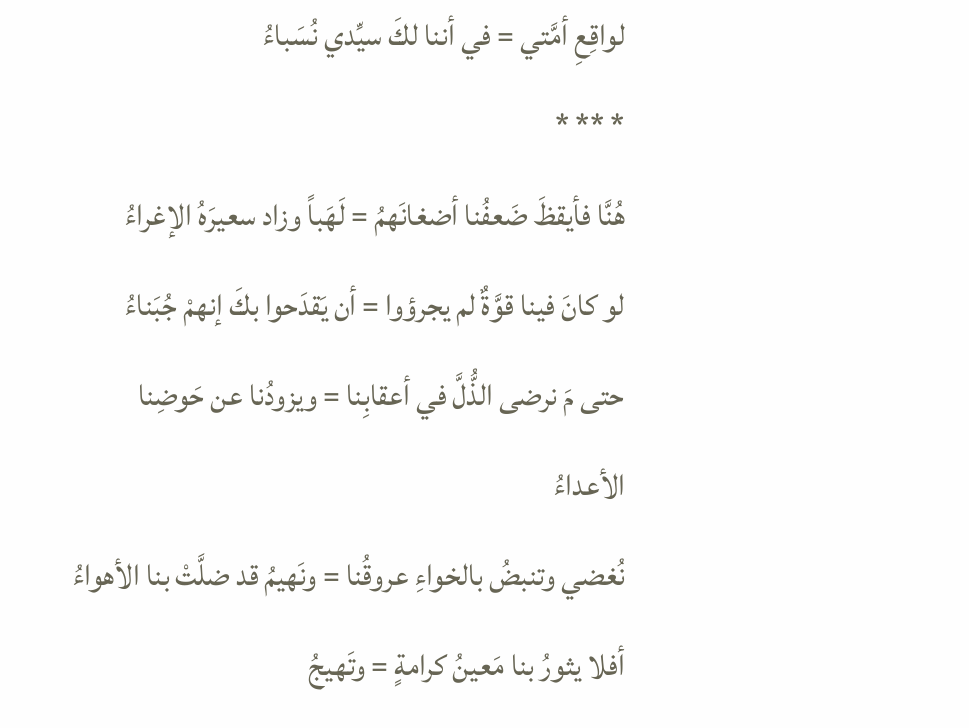لواقِعِ أمَّتي = في أننا لكَ سيِّدي نُسَباءُ
* ** *
هُنَّا فأيقظَ ضَعفُنا أضغانَهمُ = لَهَباً وزاد سعيرَهُ الإغراءُ
لو كانَ فينا قوَّةٌ لم يجرؤوا = أن يَقدَحوا بكَ إنهمْ جُبَناءُ
حتى مَ نرضى الذُّلَّ في أعقابِنا = ويزودُنا عن حَوضِنا الأعداءُ
نُغضي وتنبضُ بالخواءِ عروقُنا = ونَهيمُ قد ضلَّتْ بنا الأهواءُ
أفلا يثورُ بنا مَعينُ كرامةٍ = وتَهيجُ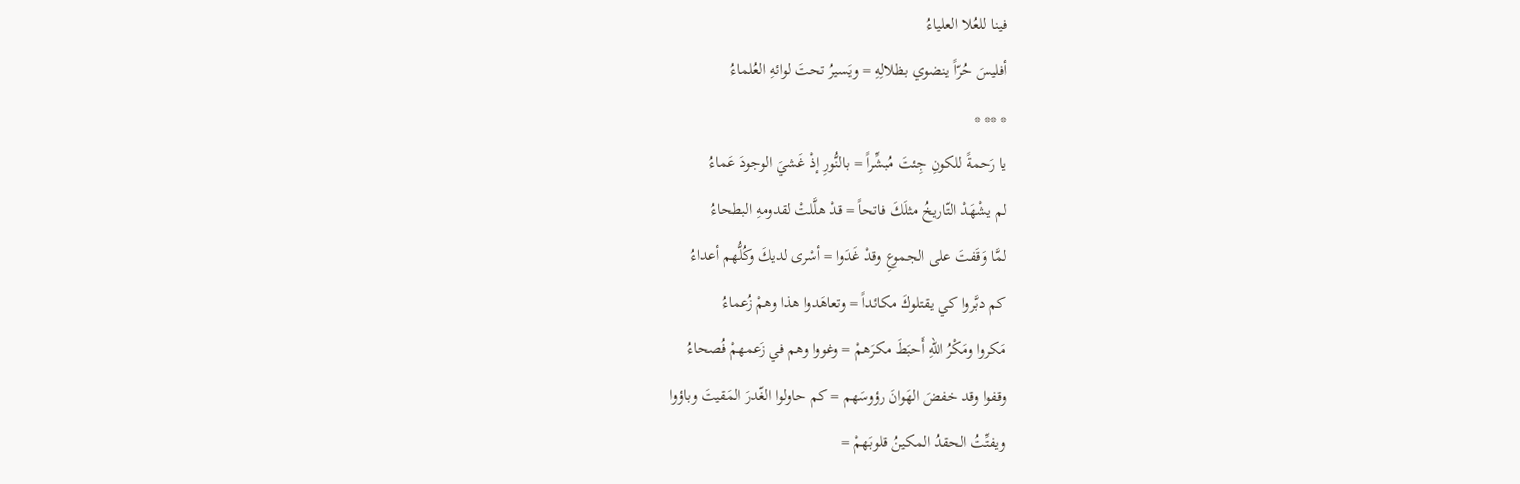فينا للعُلا العلياءُ
أفليسَ حُرّاً ينضوي بظلالِهِ = ويَسيرُ تحتَ لوائهِ العُلماءُ
* ** *
يا رَحمةً للكونِ جِئتَ مُبشِّراً = بالنُّورِ إذْ غَشيَ الوجودَ عَماءُ
لم يشْهَدْ التّاريخُ مثلَكَ فاتحاً = قدْ هلَّلتْ لقدومهِ البطحاءُ
لمَّا وَقَفتَ على الجموعِ وقدْ غَدَوا = أسْرى لديكَ وكُلُّهم أعداءُ
كم دبَّروا كي يقتلوكَ مكائداً = وتعاهَدوا هذا وهمْ زُعماءُ
مَكروا ومَكْرُ اللهِ أَحبَطَ مكرَهمْ = وغووا وهم في زَعمهمْ فُصحاءُ
وقفوا وقد خفضَ الهَوانَ رؤوسَهم = كم حاولوا الغّدرَ المَقيتَ وباؤوا
ويفتِّتُ الحقدُ المكينُ قلوبَهمْ =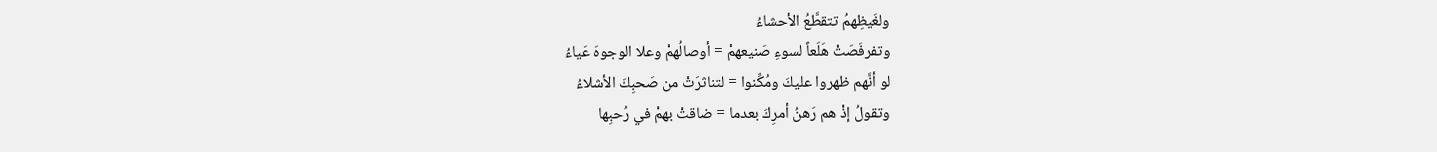ولغَيظِهمُ تتقطَّعُ الأحشاءُ
وتفرفَصَتْ هَلَعاً لسوءِ صَنيعهمْ = أوصالُهمْ وعلا الوجوهَ عَياءُ
لو أنَّهم ظهروا عليكَ ومُكِّنوا = لتناثرَتْ من صَحبِكَ الأشلاءُ
وتقولُ إذْ هم رَهنُ أمرِكَ بعدما = ضاقتْ بهمْ في رُحبِها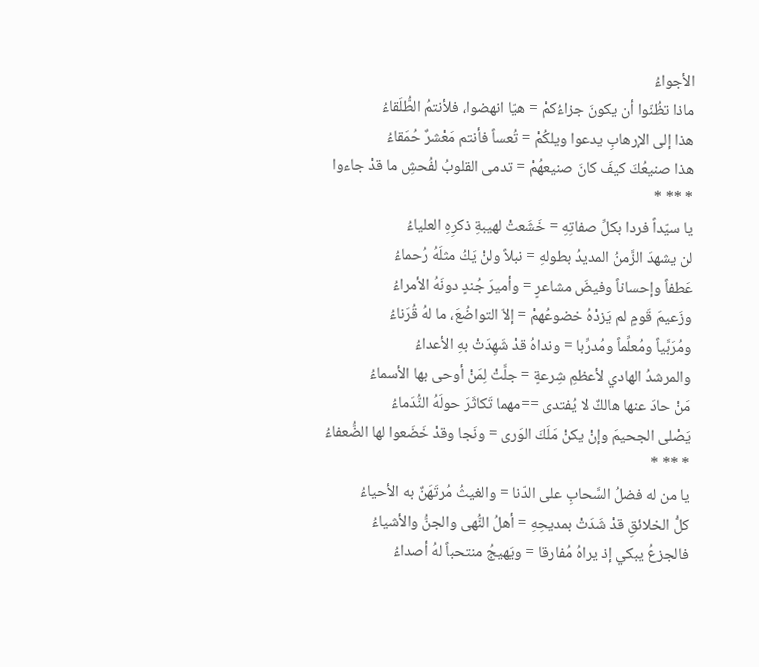الأجواءُ
ماذا تظُنّوا أن يكونَ جزاءُكمْ = هيّا انهضوا، فلأنتمُ الطُّلَقاءُ
هذا إلى الإرهابِ يدعوا ويلكُمْ = تُعساً فأنتم مَعْشرٌ حُمَقاءُ
هذا صنيعُكَ كيفَ كانَ صنيعهُمْ = تدمى القلوبُ لفُحشِ ما قدْ جاءوا
* ** *
يا سيّداً فردا بكلِّ صفاتِهِ = خَشَعتْ لهيبةِ ذكرِهِ العلياءُ
لن يشهدَ الزَّمنُ المديدُ بطولهِ = نبلاً ولنْ يَكُ مثلَهُ رُحماءُ
عَطفاً وإحساناً وفيضَ مشاعرٍ = وأميرَ جُندٍ دونَهُ الأمراءُ
وزَعيمَ قَومٍ لم يَزدْهُ خضوعُهمْ = إلاّ التواضُعَ، ما لهُ قُرَناءُ
ومُرَبَّياً ومُعلِّماً ومُدرِّبا = ونداهُ قدْ شَهِدَتْ بهِ الأعداءُ
والمرشدُ الهادي لأعظمِ شِرعةٍ = جلَّتْ لِمَنْ أوحى بها الأسماءُ
مَنْ حادَ عنها هالكٌ لا يُفتدى ==مهما تَكاثَرَ حولَهُ النُّدَماءُ
يَصْلى الجحيمَ وإنْ يكنْ مَلَكَ الوَرى = ونَجا وقدْ خَضَعوا لها الضُّعفاءُ
* ** *
يا من له فضلُ السَّحابِ على الدّنا = والغيثُ مُرتَهَنٌ به الأحياءُ
كلُّ الخلائقِ قدْ شَدَتْ بمديحِهِ = أهلُ النُّهى والجنُّ والأشياءُ
فالجزعُ يبكي إذ يراهُ مُفارقا = ويَهيجُ منتحباً لهُ أصداءُ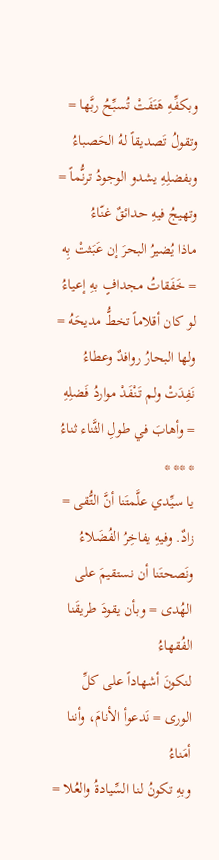وبكفِّهِ هَتَفَتْ تُسبِّحُ ربَّها = وتقولُ تَصديقاً لهُ الحَصباءُ
وبفضلِهِ يشدو الوجودُ ترنُّماً = وتهيجُ فيهِ حدائقٌ غنّاءُ
ماذا يُضيرُ البحرَ إن عَبَثتْ بِه = خَفَقاتُ مجدافٍ بهِ إعياءُ
لو كان أقلاماً تخطُّ مديحَهُ = ولها البحارُ روافدٌ وعطاءُ
نَفِدَتْ ولم تَنْفَدْ مواردُ فَضلِهِ = وأهابَ في طولِ الثَّناء ثناءُ
* ** *
يا سيِّدي علَّمتَنا أنَّ التُّقى = زادٌ. وفيهِ يفاخِرُ الفُضَلاءُ
ونَصحتَنا أن نستقيمَ على الهُدى = وبأن يقودَ طريقَنا الفُقهاءُ
لنكونَ أشهاداً على كلِّ الورى = نَدعوأ الأنامَ، وأننا أمَناءُ
وبهِ تكونُ لنا السِّيادةُ والعُلا =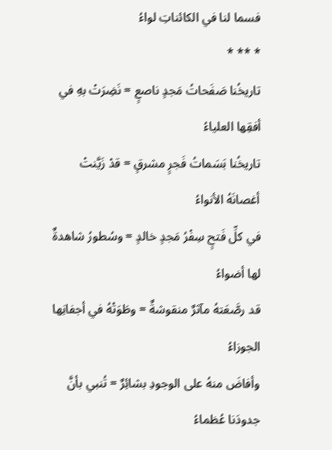فسما لنا في الكائناتِ لواءُ
* ** *
تاريخُنا صَفَحاتُ مَجدٍ ناصعٍ = نَضِرَتْ بهِ في أفقِها العلياءُ
تاريخُنا بَسَماتُ فَجرٍ مشرقٍ = قدْ زَيَّنتْ أغصانَهُ الأنواءُ
في كلِّ فَتحٍ سِفْرُ مَجدٍ خالدٍ = وسُطورُ شاهدةٌ لها أضواءُ
قد رصَّعَتهُ مآثرٌ منقوشةٌ = وطَوَتْهُ في أجفانِها الجوزاءُ
وأفاضَ منهُ على الوجودِ بشائِرٌ = تُنبي بأنَّ جدودَنا عُظماءُ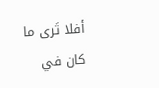أفلا تَرى ما كان في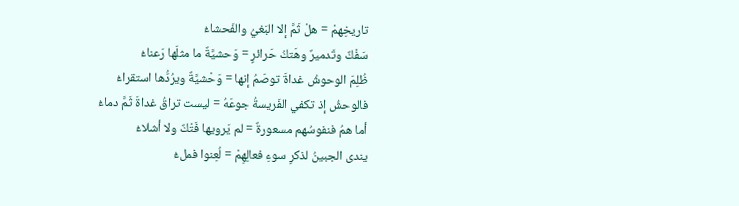تاريخِهمْ = هلْ ثَمَّ إلا البَغيُ والفَحشاءُ
سَفْكٌ وتَدميرٌ وهَتكُ حَرائرٍ = وَحشيَّةٌ ما مثلَها رَعناءُ
ظُلِمَ الوحوشُ غداةَ توصَمُ إنها = وَحْشيَّةٌ ويرُدُّها استقراءُ
فالوحشُ إذ تكفي الفَريسةُ جوعَهُ = ليست تراقُ غداةَ ثَمَّ دماءُ
أما همُ فنفوسُهم مسعورةٌ = لم يَرويها فَتْكٌ ولا أشلاءُ
يندى الجبينُ لذكرِ سوءِ فعالِهِمْ = لُعِنوا فملءُ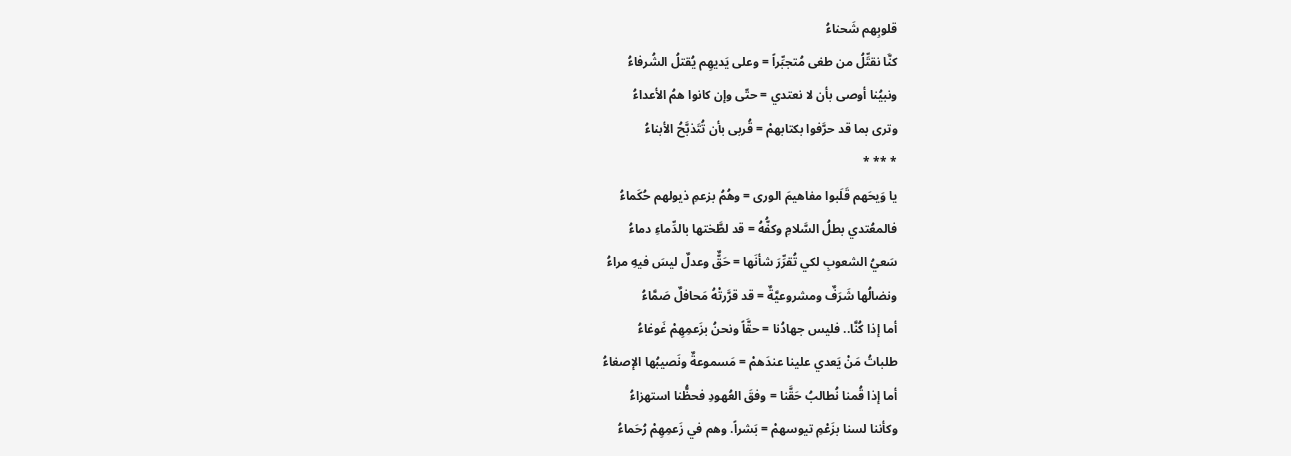قلوبِهم شَحناءُ
كنَّا نقتِّلُ من طغى مُتجبِّراً = وعلى يَديهِم يُقتلُ الشُرفاءُ
ونبيُنا أوصى بأن لا نعتدي = حتّى وإن كانوا همُ الأعداءُ
وترى بما قد حرَّفوا بكتابهمْ = قُربى بأن تُتَذبَّحُ الأبناءُ
* ** *
يا وَيحَهم قَلَبوا مفاهيمَ الورى = وهُمُ بزعمِ ذيولهم حُكَماءُ
فالمعُتدي بطلُ السَّلامِ وكفُّهُ = قد لطَّختها بالدِّماءِ دماءُ
سَعيُ الشعوبِ لكي تُقرِّرَ شأنَها = حَقٌّ وعدلٌ ليسَ فيهِ مراءُ
ونضالُها شَرَفٌ ومشروعيَّةٌ = قد قرَّرتْهُ مَحافلٌ صَمَّاءُ
أما إذا كُنَّا.. فليس جهادُنا = حقَّاً ونحنُ بزَعمِهِمْ غَوغاءُ
طلباتُ مَنْ يَعدي علينا عندَهمْ = مَسموعةٌ ونَصيبُها الإصغاءُ
أما إذا قُمنا نُطالبُ حَقَّنا = وفقَ العُهودِ فحظُّنا استهزاءُ
وكأننا لسنا بزَعْمِ تيوسهمْ = بَشراً. وهم في زَعمِهِمْ رُحَماءُ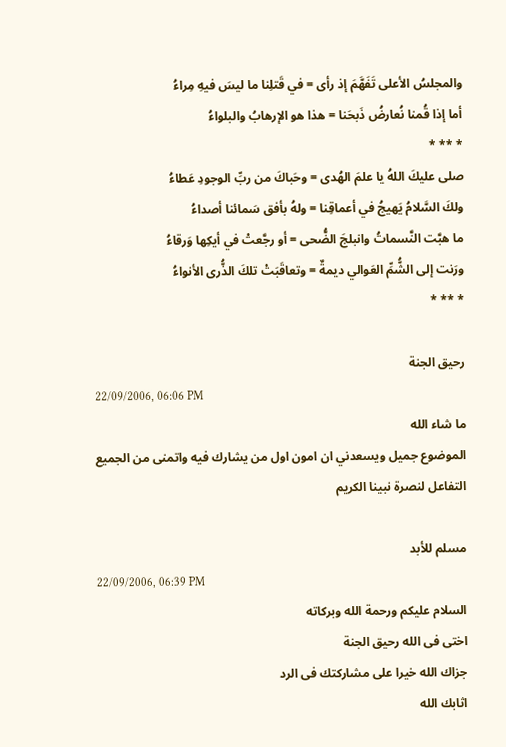والمجلسُ الأعلى تَفَهَّمَ إذ رأى = في قَتلِنا ما ليسَ فيهِ مِراءُ
أما إذا قُمنا نُعارضُ ذَبحَنا = هذا هو الإرهابُ والبلواءُ
* ** *
صلى عليكَ اللهُ يا علمَ الهُدى = وحَباكَ من ربِّ الوجودِ عَطاءُ
ولكَ السَّلامُ يَهيجُ في أعماقِنا = ولهُ بأفق سَمائنا أصداءُ
ما هبَّت النَّسماتُ وانبلجَ الضُّحى = أو رجَّعتْ في أيكِها وَرقاءُ
ورَنت إلى الشُّمِّ العَوالي ديمةٌ = وتعاقَبَتْ تلكَ الذُّرى الأنواءُ
* ** *

رحيق الجنة
22/09/2006, 06:06 PM
ما شاء الله
الموضوع جميل ويسعدني ان امون اول من يشارك فيه واتمنى من الجميع التفاعل لنصرة نبينا الكريم

مسلم للأبد
22/09/2006, 06:39 PM
السلام عليكم ورحمة الله وبركاته
اختى فى الله رحيق الجنة
جزاك الله خيرا على مشاركتك فى الرد
اثابك الله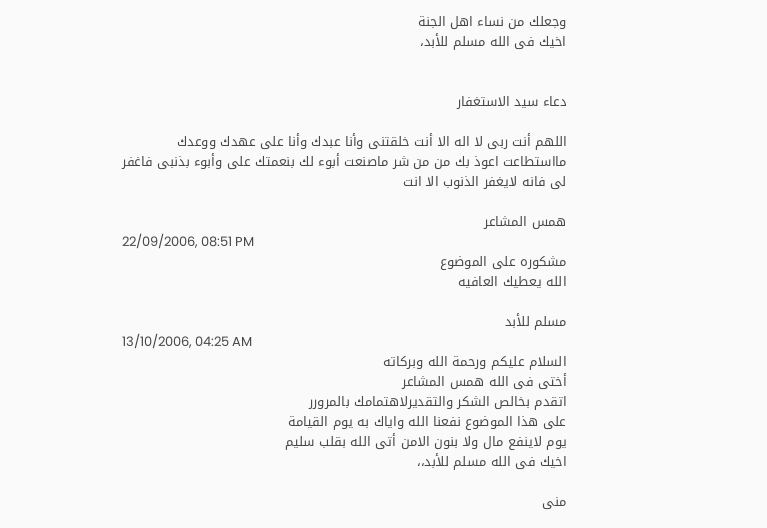وجعلك من نساء اهل الجنة
اخيك فى الله مسلم للأبد،


دعاء سيد الاستغفار

اللهم أنت ربى لا اله الا أنت خلقتنى وأنا عبدك وأنا على عهدك ووعدك مااستطاعت اعوذ بك من من شر ماصنعت أبوء لك بنعمتك على وأبوء بذنبى فاغفر لى فانه لايغفر الذنوب الا انت

همس المشاعر
22/09/2006, 08:51 PM
مشكوره على الموضوع
الله يعطيك العافيه

مسلم للأبد
13/10/2006, 04:25 AM
السلام عليكم ورحمة الله وبركاته
أختى فى الله همس المشاعر
اتقدم بخالص الشكر والتقديرلاهتمامك بالمرورر
على هذا الموضوع نفعنا الله واياك به يوم القيامة
يوم لاينفع مال ولا بنون الامن أتى الله بقلب سليم
اخيك فى الله مسلم للأبد،،

منى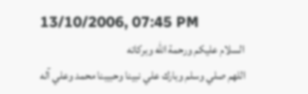13/10/2006, 07:45 PM
السلام عليكم ورحمة الله وبركاته
اللهم صلي وسلم وبارك علي نبينا وحبيبنا محمد وعلي آله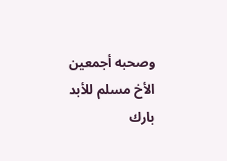وصحبه أجمعين
الأخ مسلم للأبد
بارك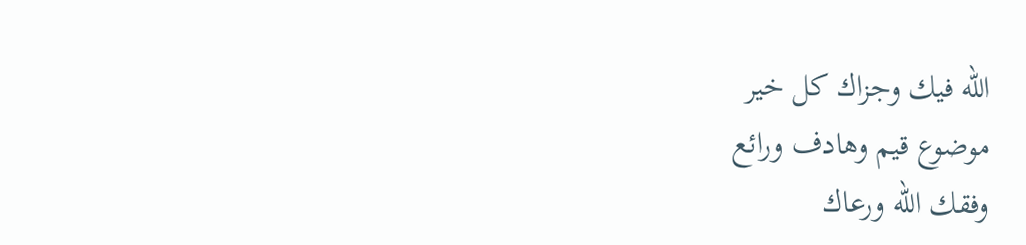الله فيك وجزاك كل خير
موضوع قيم وهادف ورائع
وفقك الله ورعاك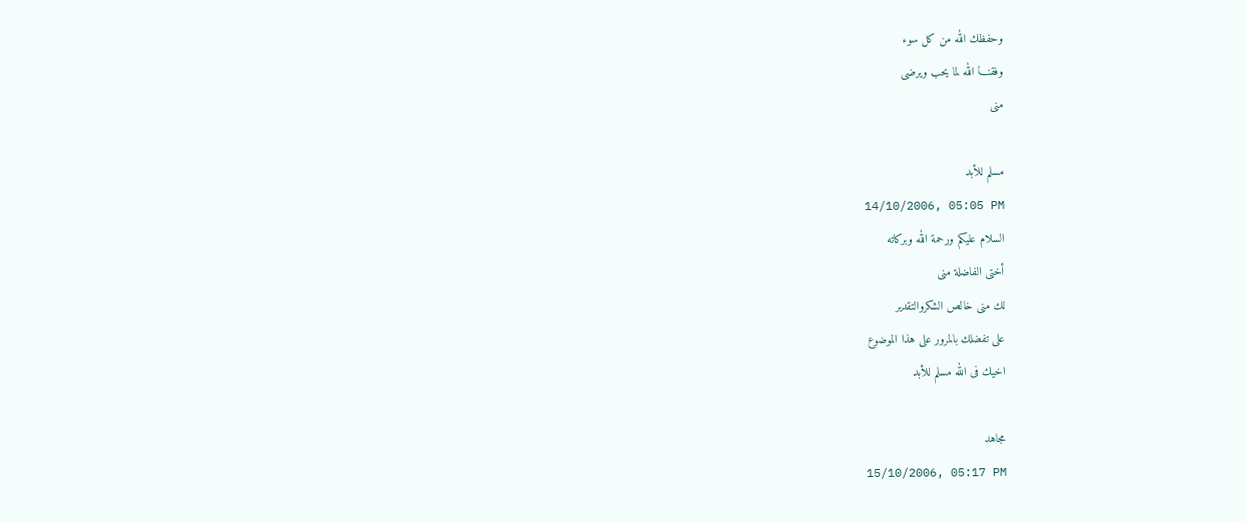وحفظك الله من كل سوء
وفقنـــا الله لما يحب ويرضى
منى

مسلم للأبد
14/10/2006, 05:05 PM
السلام عليكم ورحمة الله وبركاته
أختى الفاضلة منى
لك منى خالص الشكروالتقدير
على تفضلك بالمرور على هذا الموضوع
اخيك فى الله مسلم للأبد

مجاهد
15/10/2006, 05:17 PM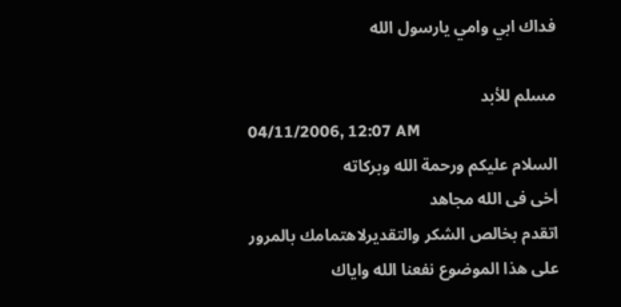فداك ابي وامي يارسول الله

مسلم للأبد
04/11/2006, 12:07 AM
السلام عليكم ورحمة الله وبركاته
أخى فى الله مجاهد
اتقدم بخالص الشكر والتقديرلاهتمامك بالمرور
على هذا الموضوع نفعنا الله واياك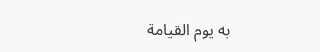به يوم القيامة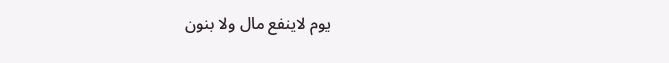يوم لاينفع مال ولا بنون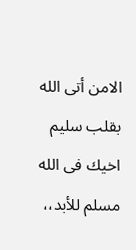الامن أتى الله بقلب سليم
اخيك فى الله مسلم للأبد،،